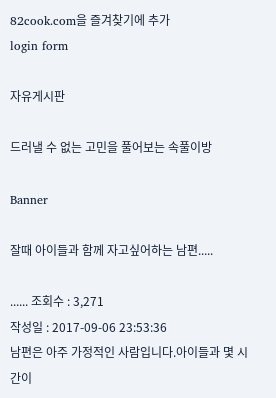82cook.com을 즐겨찾기에 추가
login form

자유게시판

드러낼 수 없는 고민을 풀어보는 속풀이방

Banner

잘때 아이들과 함께 자고싶어하는 남편.....

...... 조회수 : 3,271
작성일 : 2017-09-06 23:53:36
남편은 아주 가정적인 사람입니다.아이들과 몇 시간이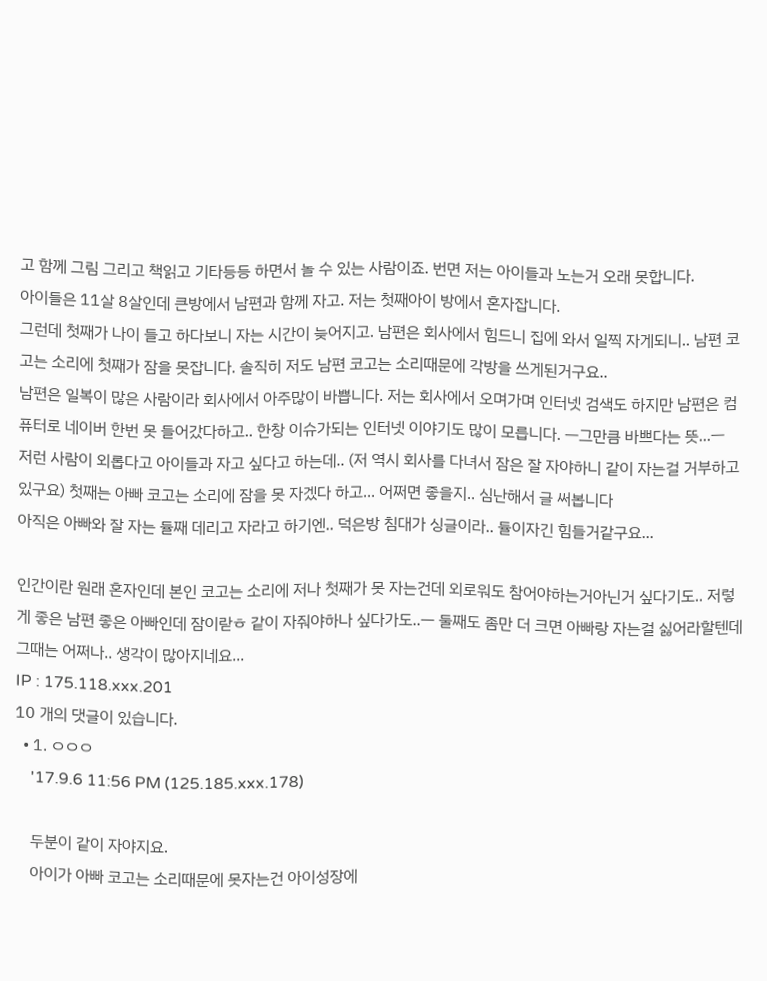고 함께 그림 그리고 책읽고 기타등등 하면서 놀 수 있는 사람이죠. 번면 저는 아이들과 노는거 오래 못합니다.
아이들은 11살 8살인데 큰방에서 남편과 함께 자고. 저는 첫째아이 방에서 혼자잡니다.
그런데 첫째가 나이 들고 하다보니 자는 시간이 늦어지고. 남편은 회사에서 힘드니 집에 와서 일찍 자게되니.. 남편 코고는 소리에 첫째가 잠을 못잡니다. 솔직히 저도 남편 코고는 소리때문에 각방을 쓰게된거구요..
남편은 일복이 많은 사람이라 회사에서 아주많이 바쁩니다. 저는 회사에서 오며가며 인터넷 검색도 하지만 남편은 컴퓨터로 네이버 한번 못 들어갔다하고.. 한창 이슈가되는 인터넷 이야기도 많이 모릅니다. ㅡ그만큼 바쁘다는 뜻...ㅡ
저런 사람이 외롭다고 아이들과 자고 싶다고 하는데.. (저 역시 회사를 다녀서 잠은 잘 자야하니 같이 자는걸 거부하고 있구요) 첫째는 아빠 코고는 소리에 잠을 못 자겠다 하고... 어쩌면 좋을지.. 심난해서 글 써봅니다
아직은 아빠와 잘 자는 듈째 데리고 자라고 하기엔.. 덕은방 침대가 싱글이라.. 듈이자긴 힘들거같구요...

인간이란 원래 혼자인데 본인 코고는 소리에 저나 첫째가 못 자는건데 외로워도 참어야하는거아닌거 싶다기도.. 저렇게 좋은 남편 좋은 아빠인데 잠이랃ㅎ 같이 자줘야하나 싶다가도..ㅡ 둘째도 좀만 더 크면 아빠랑 자는걸 싫어라할텐데 그때는 어쩌나.. 생각이 많아지네요...
IP : 175.118.xxx.201
10 개의 댓글이 있습니다.
  • 1. ㅇㅇㅇ
    '17.9.6 11:56 PM (125.185.xxx.178)

    두분이 같이 자야지요.
    아이가 아빠 코고는 소리때문에 못자는건 아이성장에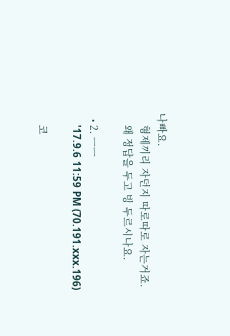나빠요.
    형제끼리 자던지 따로따로 자는거죠.
    왜 정답을 두고 빙 두르시나요.

  • 2. ㅡㅡ
    '17.9.6 11:59 PM (70.191.xxx.196)

    코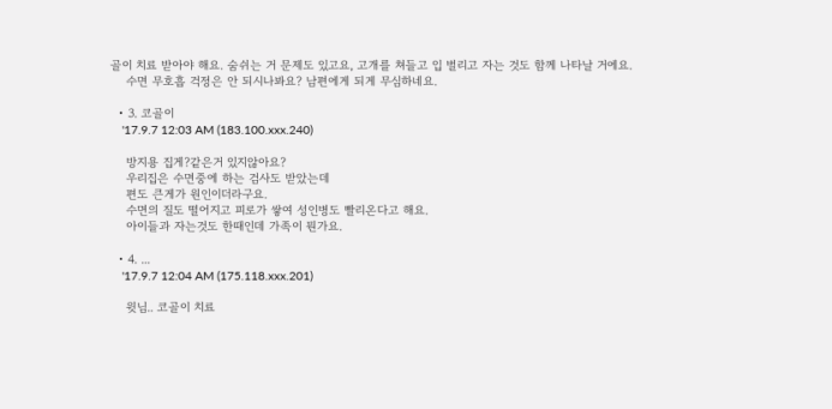골이 치료 받아야 해요. 숨쉬는 거 문제도 있고요, 고개를 쳐들고 입 벌리고 자는 것도 함께 나타날 거에요.
    수면 무호흡 걱정은 안 되시나봐요? 남편에게 되게 무심하네요.

  • 3. 코골이
    '17.9.7 12:03 AM (183.100.xxx.240)

    방지용 집게?같은거 있지않아요?
    우리집은 수면중에 하는 검사도 받았는데
    편도 큰게가 원인이더라구요.
    수면의 질도 떨어지고 피로가 쌓여 성인병도 빨리온다고 해요.
    아이들과 자는것도 한때인데 가족이 뭔가요.

  • 4. ...
    '17.9.7 12:04 AM (175.118.xxx.201)

    윗님.. 코골이 치료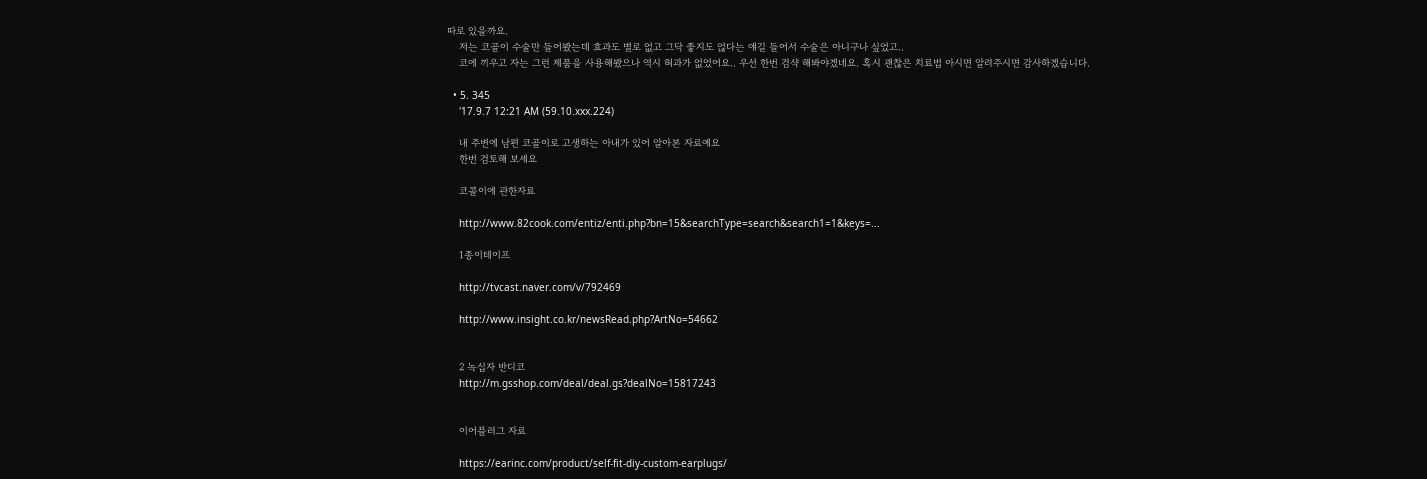따로 있을까요.
    저는 코골이 수술만 들어봤는데 효과도 별로 없고 그닥 좋지도 얺다는 얘길 들어서 수술은 아니구나 싶었고..
    코에 끼우고 자는 그런 제품을 사용해봤으나 역시 혀과가 없었어요.. 우선 한번 검샥 해봐야겠네요. 혹시 괜찮은 치료법 아시면 알려주시면 감사하겠습니다.

  • 5. 345
    '17.9.7 12:21 AM (59.10.xxx.224)

    내 주변에 남편 코골이로 고생하는 아내가 있어 알아본 자료예요
    한번 검토해 보세요

    코콜이에 관한자료

    http://www.82cook.com/entiz/enti.php?bn=15&searchType=search&search1=1&keys=...

    1종이테이프

    http://tvcast.naver.com/v/792469

    http://www.insight.co.kr/newsRead.php?ArtNo=54662


    2 녹십자 반디코
    http://m.gsshop.com/deal/deal.gs?dealNo=15817243


    이어플러그 자료

    https://earinc.com/product/self-fit-diy-custom-earplugs/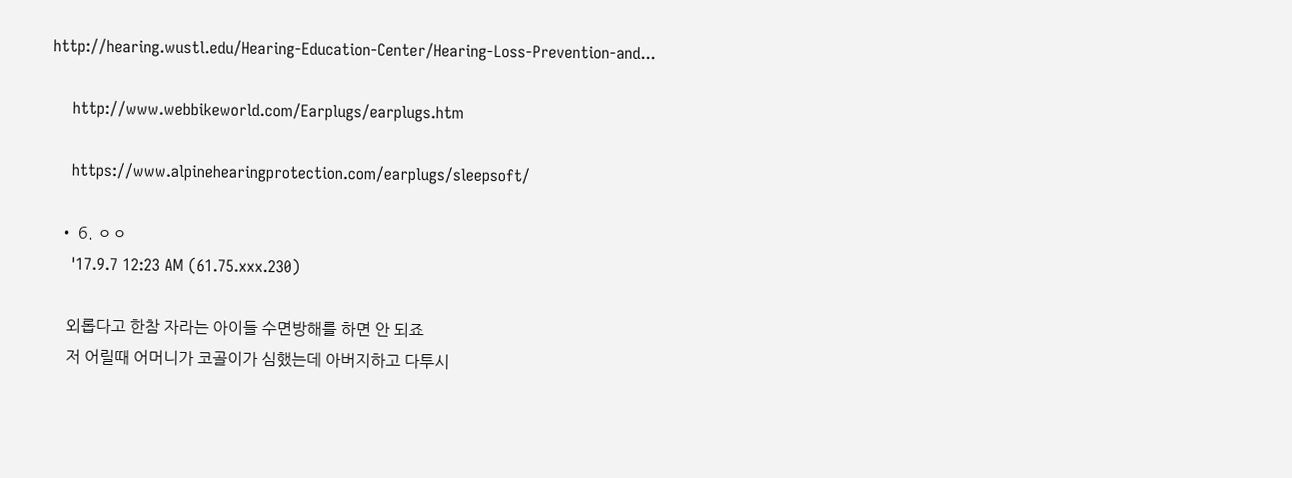http://hearing.wustl.edu/Hearing-Education-Center/Hearing-Loss-Prevention-and...

    http://www.webbikeworld.com/Earplugs/earplugs.htm

    https://www.alpinehearingprotection.com/earplugs/sleepsoft/

  • 6. ㅇㅇ
    '17.9.7 12:23 AM (61.75.xxx.230)

    외롭다고 한참 자라는 아이들 수면방해를 하면 안 되죠
    저 어릴때 어머니가 코골이가 심했는데 아버지하고 다투시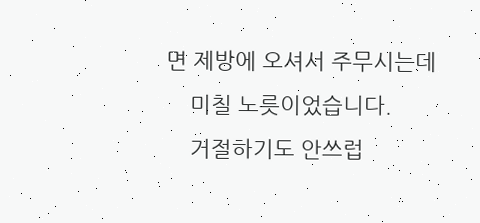면 제방에 오셔서 주무시는데
    미칠 노릇이었습니다.
    거절하기도 안쓰럽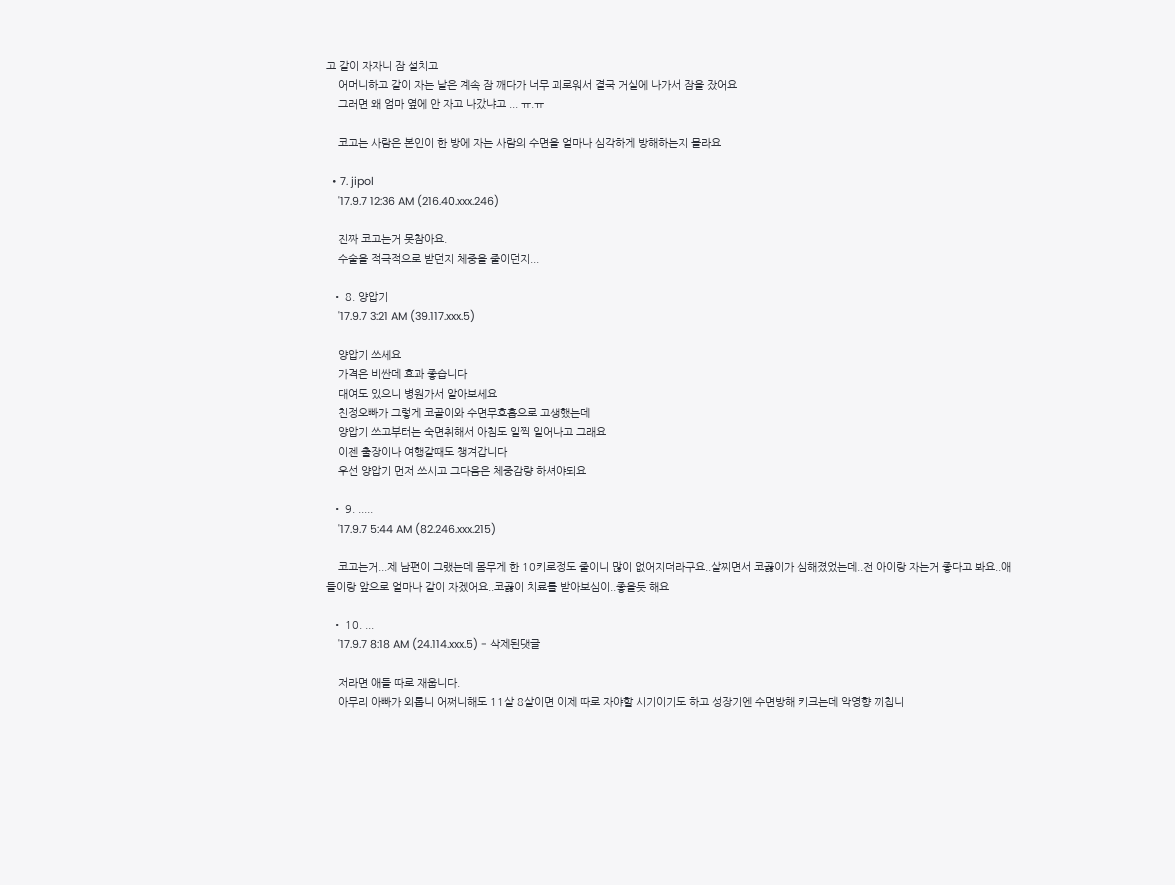고 같이 자자니 잠 설치고
    어머니하고 같이 자는 날은 계속 잠 깨다가 너무 괴로워서 결국 거실에 나가서 잠을 잤어요
    그러면 왜 엄마 옆에 안 자고 나갔냐고 ... ㅠ.ㅠ

    코고는 사람은 본인이 한 방에 자는 사람의 수면을 얼마나 심각하게 방해하는지 몰라요

  • 7. jipol
    '17.9.7 12:36 AM (216.40.xxx.246)

    진짜 코고는거 못참아요.
    수술을 적극적으로 받던지 체중을 줄이던지...

  • 8. 양압기
    '17.9.7 3:21 AM (39.117.xxx.5)

    양압기 쓰세요
    가격은 비싼데 효과 좋습니다
    대여도 있으니 병원가서 알아보세요
    친정오빠가 그렇게 코골이와 수면무호흡으로 고생했는데
    양압기 쓰고부터는 숙면취해서 아침도 일찍 일어나고 그래요
    이젠 출장이나 여행갈때도 챙겨갑니다
    우선 양압기 먼저 쓰시고 그다음은 체중감량 하셔야되요

  • 9. .....
    '17.9.7 5:44 AM (82.246.xxx.215)

    코고는거...제 남편이 그랬는데 몸무게 한 10키로정도 줄이니 많이 없어지더라구요..살찌면서 코곯이가 심해졌었는데..전 아이랑 자는거 좋다고 봐요..애들이랑 앞으로 얼마나 같이 자겠어요..코곯이 치료를 받아보심이..좋을듯 해요

  • 10. ...
    '17.9.7 8:18 AM (24.114.xxx.5) - 삭제된댓글

    저라면 애들 따로 재웁니다.
    아무리 아빠가 외롭니 어쩌니해도 11살 8살이면 이제 따로 자야할 시기이기도 하고 성장기엔 수면방해 키크는데 악영향 끼칩니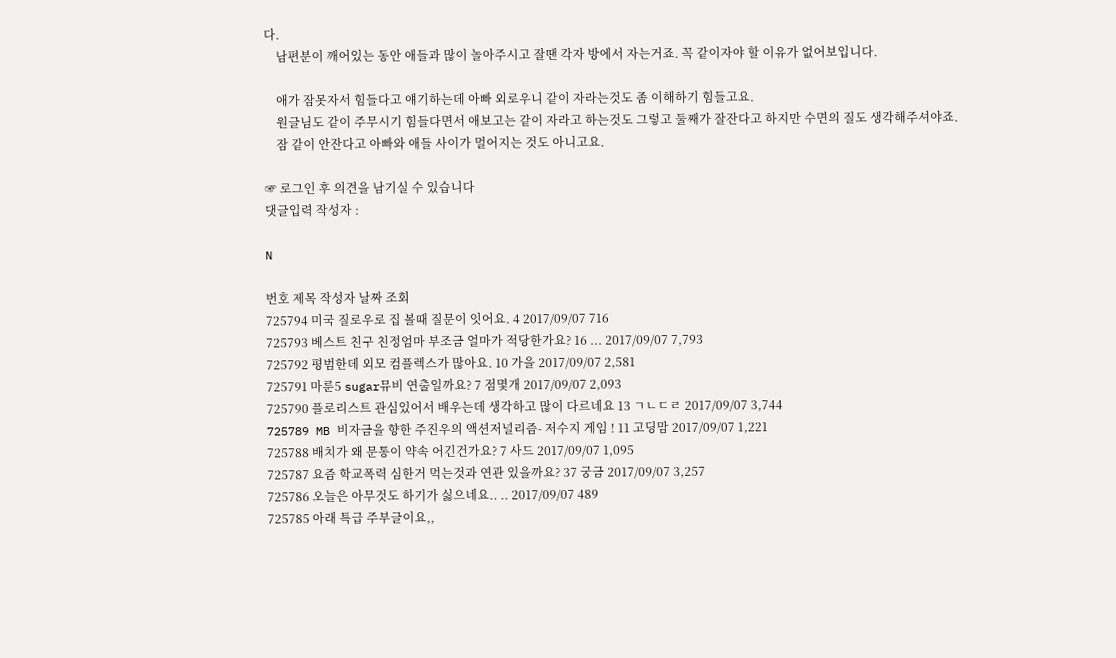다.
    남편분이 깨어있는 동안 애들과 많이 놀아주시고 잘땐 각자 방에서 자는거죠. 꼭 같이자야 할 이유가 없어보입니다.

    애가 잠못자서 힘들다고 얘기하는데 아빠 외로우니 같이 자라는것도 좀 이해하기 힘들고요.
    원글님도 같이 주무시기 힘들다면서 애보고는 같이 자라고 하는것도 그렇고 둘째가 잘잔다고 하지만 수면의 질도 생각해주셔야죠.
    잠 같이 안잔다고 아빠와 애들 사이가 멀어지는 것도 아니고요.

☞ 로그인 후 의견을 남기실 수 있습니다
댓글입력 작성자 :

N

번호 제목 작성자 날짜 조회
725794 미국 질로우로 집 볼때 질문이 잇어요. 4 2017/09/07 716
725793 베스트 친구 친정엄마 부조금 얼마가 적당한가요? 16 ... 2017/09/07 7,793
725792 평범한데 외모 컴플렉스가 많아요. 10 가을 2017/09/07 2,581
725791 마룬5 sugar뮤비 연출일까요? 7 점몇개 2017/09/07 2,093
725790 플로리스트 관심있어서 배우는데 생각하고 많이 다르네요 13 ㄱㄴㄷㄹ 2017/09/07 3,744
725789 MB 비자금을 향한 주진우의 액션저널리즘- 저수지 게임 ! 11 고딩맘 2017/09/07 1,221
725788 배치가 왜 문통이 약속 어긴건가요? 7 사드 2017/09/07 1,095
725787 요즘 학교폭력 심한거 먹는것과 연관 있을까요? 37 궁금 2017/09/07 3,257
725786 오늘은 아무것도 하기가 싫으네요.. .. 2017/09/07 489
725785 아래 특급 주부글이요,,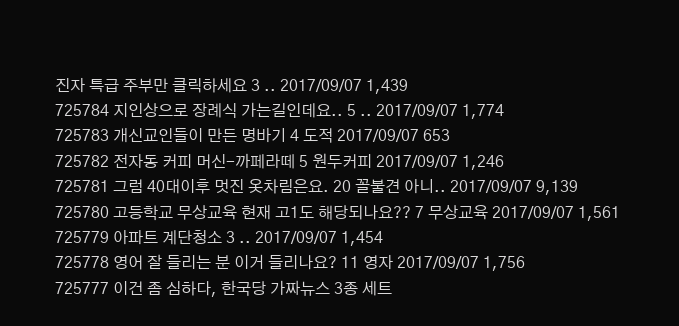진자 특급 주부만 클릭하세요 3 .. 2017/09/07 1,439
725784 지인상으로 장례식 가는길인데요.. 5 .. 2017/09/07 1,774
725783 개신교인들이 만든 명바기 4 도적 2017/09/07 653
725782 전자동 커피 머신-까페라떼 5 원두커피 2017/09/07 1,246
725781 그럼 40대이후 멋진 옷차림은요. 20 꼴불견 아니.. 2017/09/07 9,139
725780 고등학교 무상교육 현재 고1도 해당되나요?? 7 무상교육 2017/09/07 1,561
725779 아파트 계단청소 3 .. 2017/09/07 1,454
725778 영어 잘 들리는 분 이거 들리나요? 11 영자 2017/09/07 1,756
725777 이건 좀 심하다, 한국당 가짜뉴스 3종 세트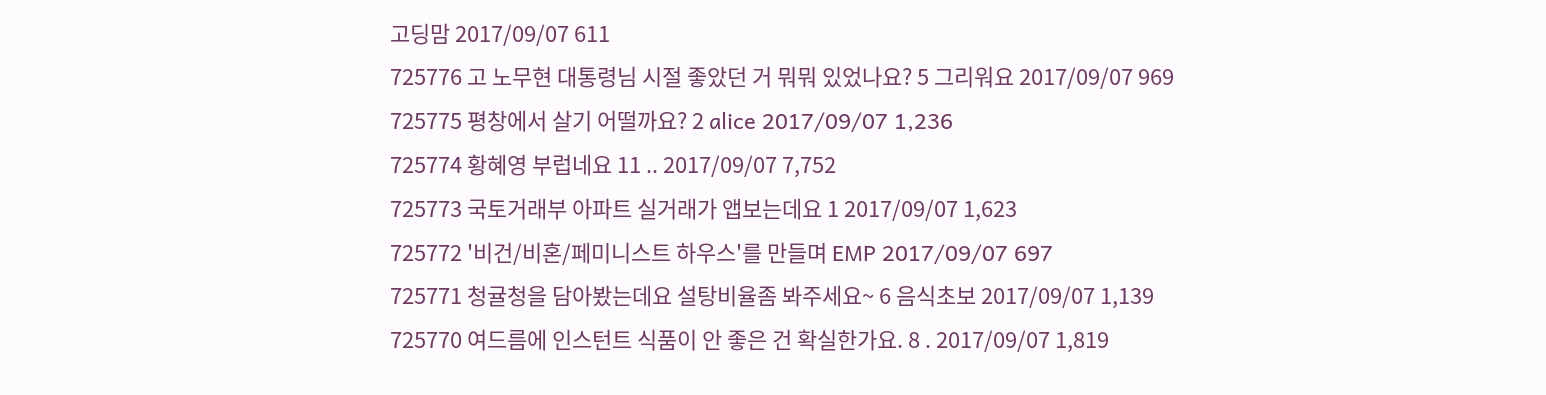고딩맘 2017/09/07 611
725776 고 노무현 대통령님 시절 좋았던 거 뭐뭐 있었나요? 5 그리워요 2017/09/07 969
725775 평창에서 살기 어떨까요? 2 alice 2017/09/07 1,236
725774 황혜영 부럽네요 11 .. 2017/09/07 7,752
725773 국토거래부 아파트 실거래가 앱보는데요 1 2017/09/07 1,623
725772 '비건/비혼/페미니스트 하우스'를 만들며 EMP 2017/09/07 697
725771 청귤청을 담아봤는데요 설탕비율좀 봐주세요~ 6 음식초보 2017/09/07 1,139
725770 여드름에 인스턴트 식품이 안 좋은 건 확실한가요. 8 . 2017/09/07 1,819